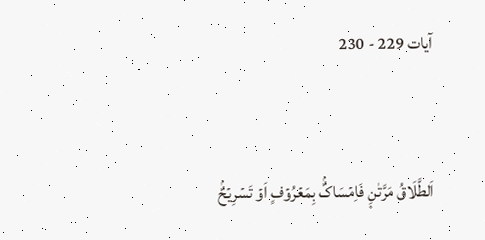آیات 229 - 230


اَلطَّلَاقُ مَرَّتٰنِ۪ فَاِمۡسَاکٌۢ بِمَعۡرُوۡفٍ اَوۡ تَسۡرِیۡحٌۢ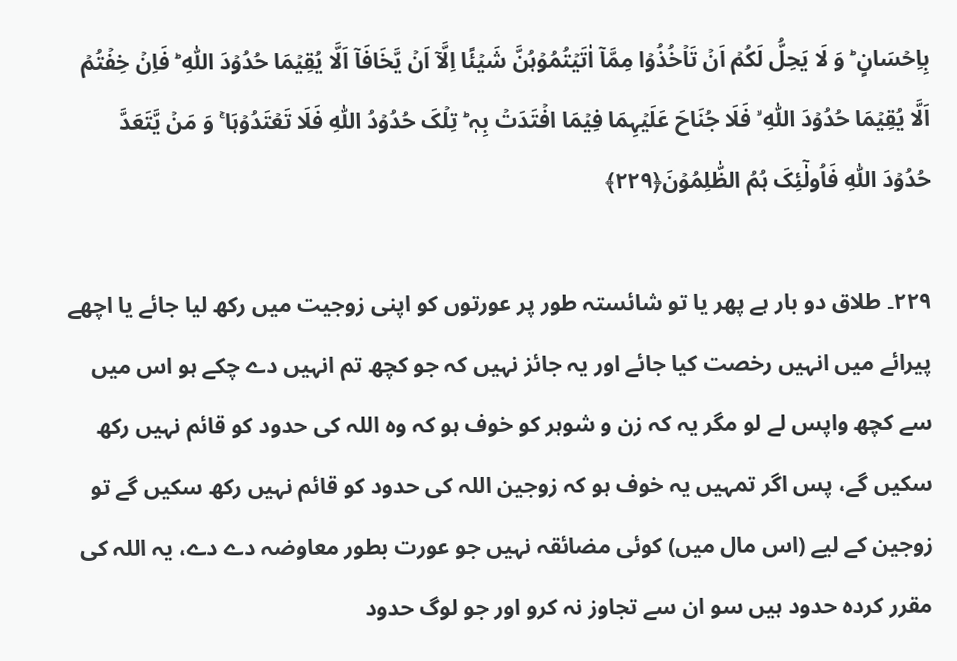بِاِحۡسَانٍ ؕ وَ لَا یَحِلُّ لَکُمۡ اَنۡ تَاۡخُذُوۡا مِمَّاۤ اٰتَیۡتُمُوۡہُنَّ شَیۡئًا اِلَّاۤ اَنۡ یَّخَافَاۤ اَلَّا یُقِیۡمَا حُدُوۡدَ اللّٰہِ ؕ فَاِنۡ خِفۡتُمۡ اَلَّا یُقِیۡمَا حُدُوۡدَ اللّٰہِ ۙ فَلَا جُنَاحَ عَلَیۡہِمَا فِیۡمَا افۡتَدَتۡ بِہٖ ؕ تِلۡکَ حُدُوۡدُ اللّٰہِ فَلَا تَعۡتَدُوۡہَا ۚ وَ مَنۡ یَّتَعَدَّ حُدُوۡدَ اللّٰہِ فَاُولٰٓئِکَ ہُمُ الظّٰلِمُوۡنَ﴿۲۲۹﴾

۲۲۹۔ طلاق دو بار ہے پھر یا تو شائستہ طور پر عورتوں کو اپنی زوجیت میں رکھ لیا جائے یا اچھے پیرائے میں انہیں رخصت کیا جائے اور یہ جائز نہیں کہ جو کچھ تم انہیں دے چکے ہو اس میں سے کچھ واپس لے لو مگر یہ کہ زن و شوہر کو خوف ہو کہ وہ اللہ کی حدود کو قائم نہیں رکھ سکیں گے، پس اگر تمہیں یہ خوف ہو کہ زوجین اللہ کی حدود کو قائم نہیں رکھ سکیں گے تو زوجین کے لیے (اس مال میں) کوئی مضائقہ نہیں جو عورت بطور معاوضہ دے دے، یہ اللہ کی مقرر کردہ حدود ہیں سو ان سے تجاوز نہ کرو اور جو لوگ حدود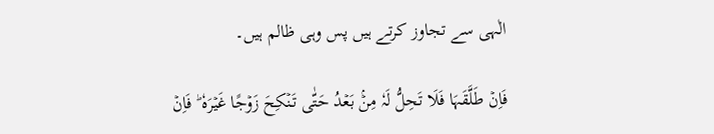الٰہی سے تجاوز کرتے ہیں پس وہی ظالم ہیں۔

فَاِنۡ طَلَّقَہَا فَلَا تَحِلُّ لَہٗ مِنۡۢ بَعۡدُ حَتّٰی تَنۡکِحَ زَوۡجًا غَیۡرَہٗ ؕ فَاِنۡ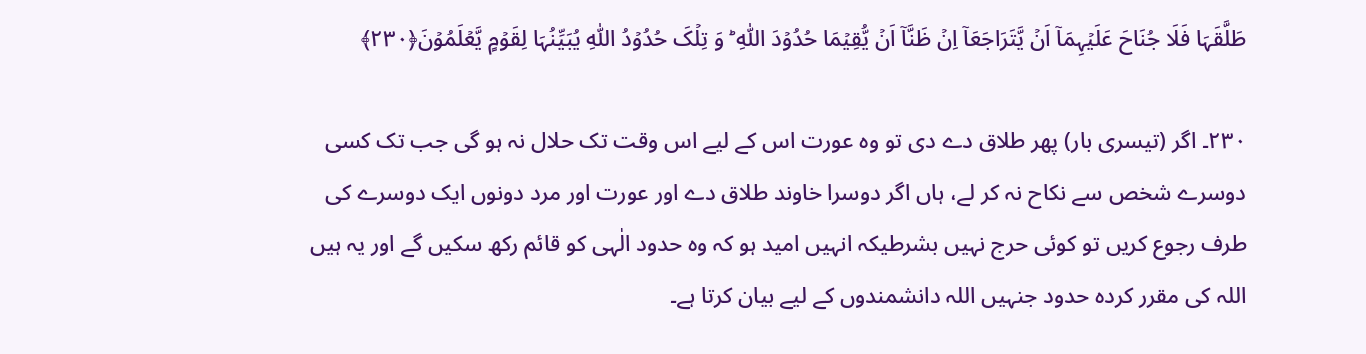طَلَّقَہَا فَلَا جُنَاحَ عَلَیۡہِمَاۤ اَنۡ یَّتَرَاجَعَاۤ اِنۡ ظَنَّاۤ اَنۡ یُّقِیۡمَا حُدُوۡدَ اللّٰہِ ؕ وَ تِلۡکَ حُدُوۡدُ اللّٰہِ یُبَیِّنُہَا لِقَوۡمٍ یَّعۡلَمُوۡنَ﴿۲۳۰﴾

۲۳۰۔ اگر (تیسری بار) پھر طلاق دے دی تو وہ عورت اس کے لیے اس وقت تک حلال نہ ہو گی جب تک کسی دوسرے شخص سے نکاح نہ کر لے، ہاں اگر دوسرا خاوند طلاق دے اور عورت اور مرد دونوں ایک دوسرے کی طرف رجوع کریں تو کوئی حرج نہیں بشرطیکہ انہیں امید ہو کہ وہ حدود الٰہی کو قائم رکھ سکیں گے اور یہ ہیں اللہ کی مقرر کردہ حدود جنہیں اللہ دانشمندوں کے لیے بیان کرتا ہے۔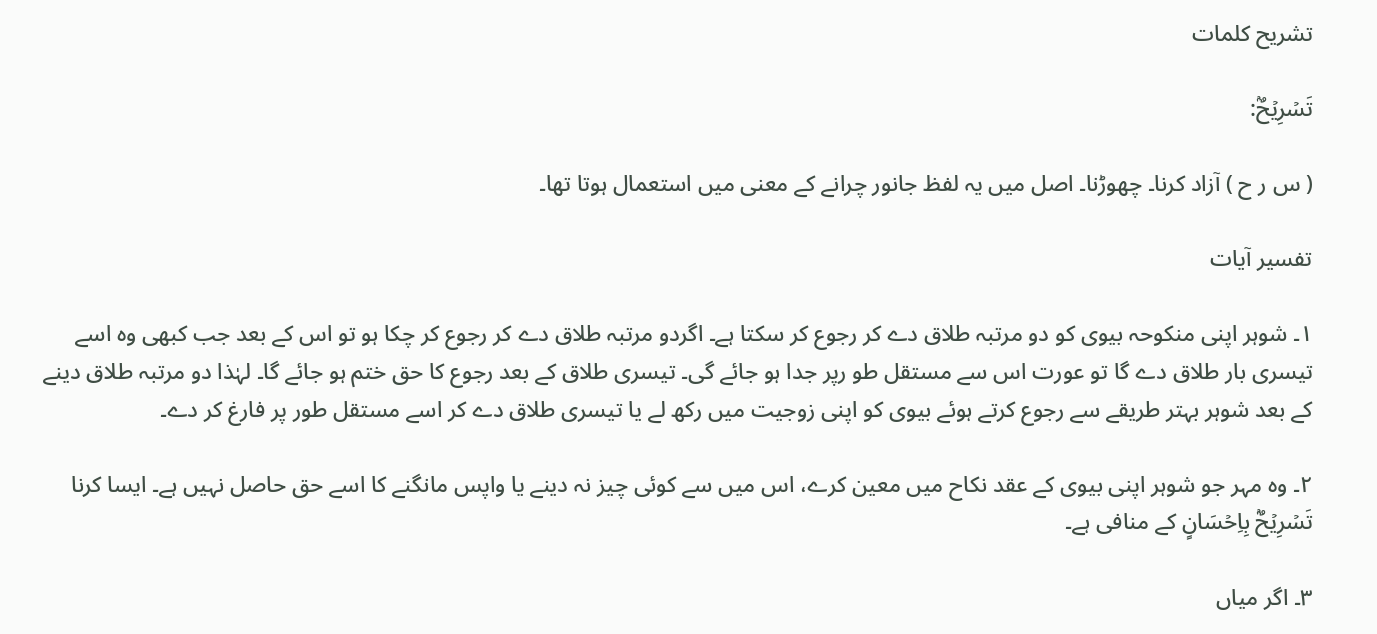تشریح کلمات

تَسۡرِیۡحٌۢ:

( س ر ح ) آزاد کرنا۔ چھوڑنا۔ اصل میں یہ لفظ جانور چرانے کے معنی میں استعمال ہوتا تھا۔

تفسیر آیات

۱۔ شوہر اپنی منکوحہ بیوی کو دو مرتبہ طلاق دے کر رجوع کر سکتا ہے۔ اگردو مرتبہ طلاق دے کر رجوع کر چکا ہو تو اس کے بعد جب کبھی وہ اسے تیسری بار طلاق دے گا تو عورت اس سے مستقل طو رپر جدا ہو جائے گی۔ تیسری طلاق کے بعد رجوع کا حق ختم ہو جائے گا۔ لہٰذا دو مرتبہ طلاق دینے کے بعد شوہر بہتر طریقے سے رجوع کرتے ہوئے بیوی کو اپنی زوجیت میں رکھ لے یا تیسری طلاق دے کر اسے مستقل طور پر فارغ کر دے۔

۲۔ وہ مہر جو شوہر اپنی بیوی کے عقد نکاح میں معین کرے، اس میں سے کوئی چیز نہ دینے یا واپس مانگنے کا اسے حق حاصل نہیں ہے۔ ایسا کرنا تَسۡرِیۡحٌۢ بِاِحۡسَانٍ کے منافی ہے۔

۳۔ اگر میاں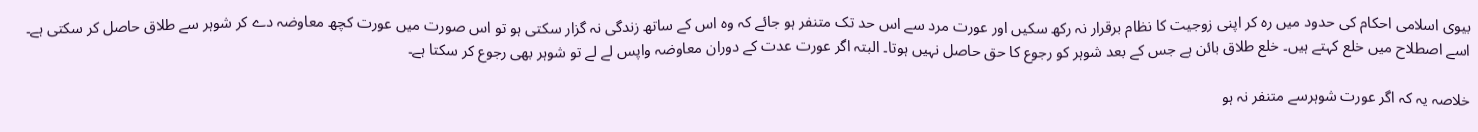بیوی اسلامی احکام کی حدود میں رہ کر اپنی زوجیت کا نظام برقرار نہ رکھ سکیں اور عورت مرد سے اس حد تک متنفر ہو جائے کہ وہ اس کے ساتھ زندگی نہ گزار سکتی ہو تو اس صورت میں عورت کچھ معاوضہ دے کر شوہر سے طلاق حاصل کر سکتی ہے۔ اسے اصطلاح میں خلع کہتے ہیں۔ خلع طلاق بائن ہے جس کے بعد شوہر کو رجوع کا حق حاصل نہیں ہوتا۔ البتہ اگر عورت عدت کے دوران معاوضہ واپس لے لے تو شوہر بھی رجوع کر سکتا ہے۔

خلاصہ یہ کہ اگر عورت شوہرسے متنفر نہ ہو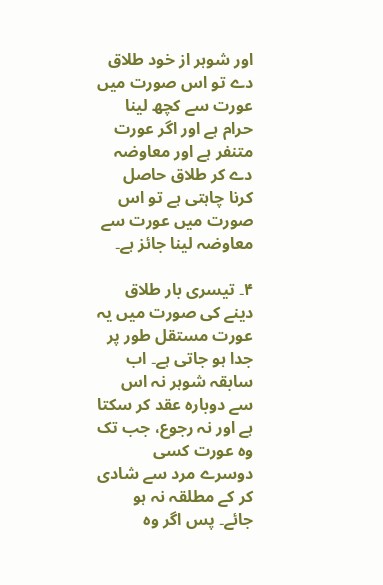اور شوہر از خود طلاق دے تو اس صورت میں عورت سے کچھ لینا حرام ہے اور اگر عورت متنفر ہے اور معاوضہ دے کر طلاق حاصل کرنا چاہتی ہے تو اس صورت میں عورت سے معاوضہ لینا جائز ہے۔

۴۔ تیسری بار طلاق دینے کی صورت میں یہ عورت مستقل طور پر جدا ہو جاتی ہے۔ اب سابقہ شوہر نہ اس سے دوبارہ عقد کر سکتا ہے اور نہ رجوع، جب تک وہ عورت کسی دوسرے مرد سے شادی کر کے مطلقہ نہ ہو جائے۔ پس اگر وہ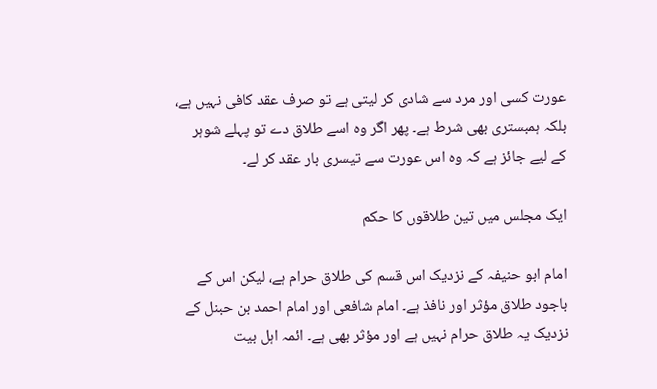عورت کسی اور مرد سے شادی کر لیتی ہے تو صرف عقد کافی نہیں ہے، بلکہ ہمبستری بھی شرط ہے۔ پھر اگر وہ اسے طلاق دے تو پہلے شوہر کے لیے جائز ہے کہ وہ اس عورت سے تیسری بار عقد کر لے۔

ایک مجلس میں تین طلاقوں کا حکم

امام ابو حنیفہ کے نزدیک اس قسم کی طلاق حرام ہے، لیکن اس کے باجود طلاق مؤثر اور نافذ ہے۔ امام شافعی اور امام احمد بن حبنل کے نزدیک یہ طلاق حرام نہیں ہے اور مؤثر بھی ہے۔ ائمہ اہل بیت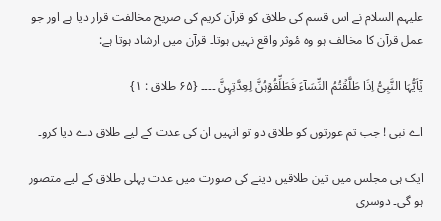علیہم السلام نے اس قسم کی طلاق کو قرآن کریم کی صریح مخالفت قرار دیا ہے اور جو عمل قرآن کا مخالف ہو وہ مٔوثر واقع نہیں ہوتا۔ قرآن میں ارشاد ہوتا ہے:

یٰۤاَیُّہَا النَّبِیُّ اِذَا طَلَّقۡتُمُ النِّسَآءَ فَطَلِّقُوۡہُنَّ لِعِدَّتِہِنَّ ۔۔۔۔ {۶۵ طلاق : ۱}

اے نبی ! جب تم عورتوں کو طلاق دو تو انہیں ان کی عدت کے لیے طلاق دے دیا کرو۔

ایک ہی مجلس میں تین طلاقیں دینے کی صورت میں عدت پہلی طلاق کے لیے متصور ہو گی۔ دوسری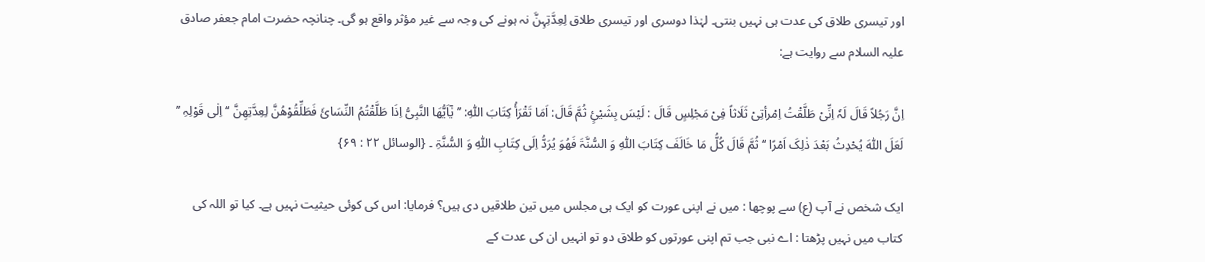اور تیسری طلاق کی عدت ہی نہیں بنتی۔ لہٰذا دوسری اور تیسری طلاق لِعِدَّتِہِنَّ نہ ہونے کی وجہ سے غیر مؤثر واقع ہو گی۔ چنانچہ حضرت امام جعفر صادق علیہ السلام سے روایت ہے:

اِنَّ رَجُلاً قَالَ لَہٗ اِنِّیْ طَلَّقْتُ اِمْرأتِیْ ثَلَاثاً فِیْ مَجْلِسٍ قَالَ : لَیْسَ بِشَیْئٍ ثُمَّ قَالَ: اَمَا تَقْرَأُ کِتَابَ اللّٰہِ: ’’ یٰٓاَیُّھَا النَّبِیُّ اِذَا طَلَّقْتُمُ النِّسَائَ فَطَلِّقُوْھُنَّ لِعِدَّتِھِنَّ ‘‘ اِلٰی قَوْلِہِ ’’ لَعَلَ اللّٰہَ یُحْدِثُ بَعْدَ ذٰلِکَ اَمْرًا ‘‘ ثُمَّ قَالَ کُلُّ مَا خَالَفَ کِتَابَ اللّٰہِ وَ السُّنَّۃَ فَھُوَ یُرَدُّ اِلَی کِتَابِ اللّٰہِ وَ السُّنَّۃِ ۔ {الوسائل ۲۲ : ۶۹}

ایک شخص نے آپ (ع) سے پوچھا : میں نے اپنی عورت کو ایک ہی مجلس میں تین طلاقیں دی ہیں؟ فرمایا: اس کی کوئی حیثیت نہیں ہے۔ کیا تو اللہ کی کتاب میں نہیں پڑھتا : اے نبی جب تم اپنی عورتوں کو طلاق دو تو انہیں ان کی عدت کے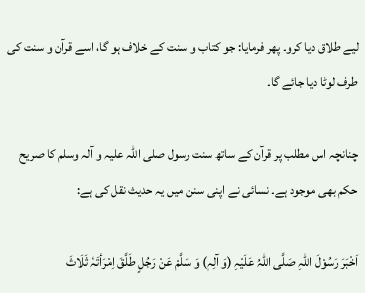لیے طلاق دیا کرو۔ پھر فرمایا: جو کتاب و سنت کے خلاف ہو گا، اسے قرآن و سنت کی طرف لوٹا دیا جائے گا۔

چنانچہ اس مطلب پر قرآن کے ساتھ سنت رسول صلی اللہ علیہ و آلہ وسلم کا صریح حکم بھی موجود ہے۔ نسائی نے اپنی سنن میں یہ حدیث نقل کی ہے:

اَخْبَرَ رَسُوْلَ اللّٰہِ صَلَّی اللّٰہُ عَلَیْہِ (وَ آلِہٖ) وَ سَلَّمْ عَنْ رَجُلٍ طَلَّقَ اِمْرَأتَہٗ ثَلَاثَ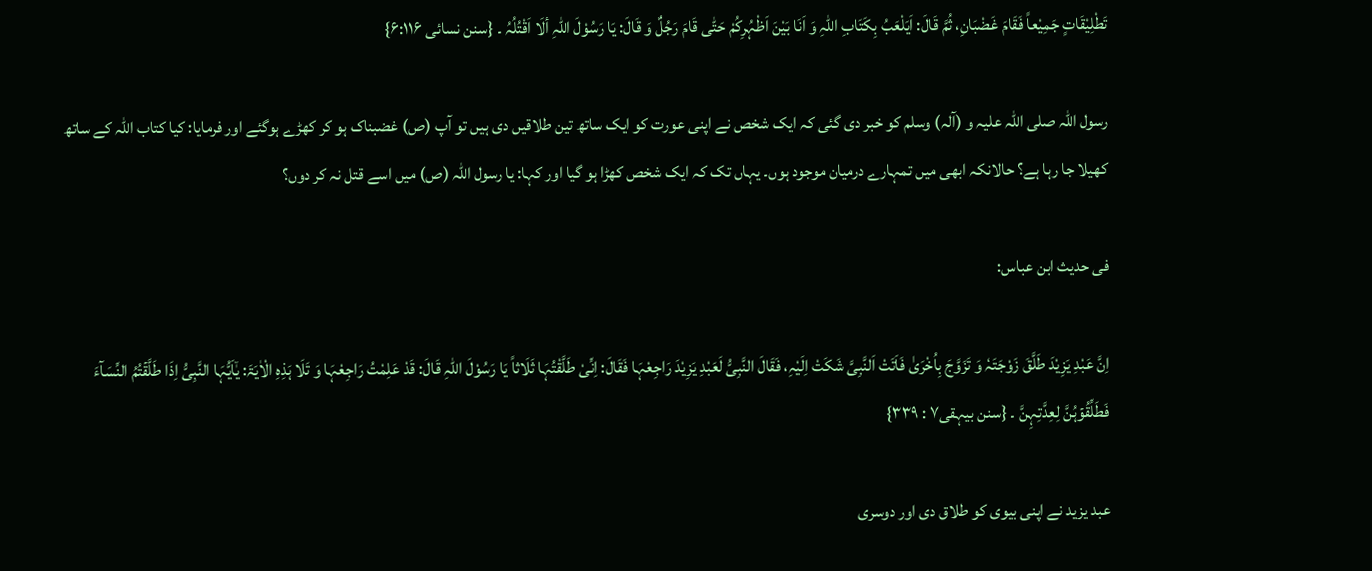تَطْلِیْقَاتٍ جَمِیْعاً فَقَامَ غَضْبَانِ، ثُمَّ قَالَ: اَیَلْعَبُ بِکَتَابِ اللّٰہِ وَ اَنَا بَیْنَ اَظْہُرِکُمْ حَتّٰی قَامَ رَجُلٌ وَ قَالَ: یَا رَسُوْلَ اللّٰہِ ألَا اَقْتُلُہُ ۔ {سنن نسائی ۶:۱۱۶}

رسول اللہ صلی اللہ علیہ و (آلہ) وسلم کو خبر دی گئی کہ ایک شخص نے اپنی عورت کو ایک ساتھ تین طلاقیں دی ہیں تو آپ (ص) غضبناک ہو کر کھڑے ہوگئے اور فرمایا: کیا کتاب اللہ کے ساتھ کھیلا جا رہا ہے؟ حالانکہ ابھی میں تمہارے درمیان موجود ہوں۔ یہاں تک کہ ایک شخص کھڑا ہو گیا اور کہا: یا رسول اللہ (ص) میں اسے قتل نہ کر دوں؟

فی حدیث ابن عباس:

اِنَّ عَبْدِ یَزِیْدَ طَلَّقَ زَوْجَتَہٗ وَ تَزَوَّجَ بِاُخْرَیٰ فَاَتَتْ اَلنَّبِیَّ شَکَتْ اِلَیْہِ، فَقَالَ النَّبِیُّ لَعَبْدِ یَزِیْدَ رَاجِعْہَا فَقَالَ: اِنِّیْ طَلَّقْتُہَا ثَلَاثاً یَا رَسُوْلَ اللّٰہِ قَالَ: قَدْ عَلِمْتُ رَاجِعْہَا وَ تَلَا ہَذِہِ الْاٰیَۃَ: یٰۤاَیُّہَا النَّبِیُّ اِذَا طَلَّقۡتُمُ النِّسَآءَ فَطَلِّقُوۡہُنَّ لِعِدَّتِہِنَّ ۔ {سنن بیہقی۷ : ۳۳۹}

عبد یزید نے اپنی بیوی کو طلاق دی اور دوسری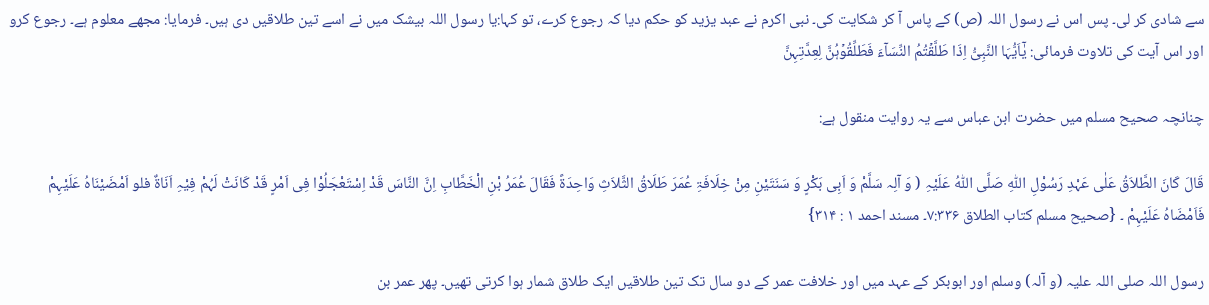سے شادی کر لی۔ پس اس نے رسول اللہ (ص) کے پاس آ کر شکایت کی۔ نبی اکرم نے عبد یزید کو حکم دیا کہ رجوع کرے، تو کہا:یا رسول اللہ بیشک میں نے اسے تین طلاقیں دی ہیں۔ فرمایا: مجھے معلوم ہے۔ رجوع کرو اور اس آیت کی تلاوت فرمائی: یٰۤاَیُّہَا النَّبِیُّ اِذَا طَلَّقۡتُمُ النِّسَآءَ فَطَلِّقُوۡہُنَّ لِعِدَّتِہِنَّ

چنانچہ صحیح مسلم میں حضرت ابن عباس سے یہ روایت منقول ہے:

قَالَ کَانَ الطَّلاَقُ عَلٰی عَہْدِ رَسُوْلِ اللّٰہِ صَلَّی اللّٰہُ عَلَیْہِ ( وَ آلِہ سَلَّمْ وَ اَبِی بَکْرٍ وَ سَنَتَیْنِ مِنْ خِلَافَۃِ عُمَرَ طَلَاقُ الثَّلاَثِ وَاحِدَۃً فَقَالَ عُمَرُ بْنِ الْخَطَّابِ اِنَّ النَّاسَ قَدْ اِسْتَعْجَلُوْا فِی اَمْرٍ قَدْ کَانَتْ لَہُمْ فِیْہِ اَنَاۃٌ فلو اَمْضَیْنَاہُ عَلَیْہِمْ فَاَمْضَاہُ عَلَیْہِمْ ۔ {صحیح مسلم کتاب الطلاق ۷:۳۳۶۔ مسند احمد ۱ : ۳۱۴}

رسول اللہ صلی اللہ علیہ (و آلہ) وسلم اور ابوبکر کے عہد میں اور خلافت عمر کے دو سال تک تین طلاقیں ایک طلاق شمار ہوا کرتی تھیں۔ پھر عمر بن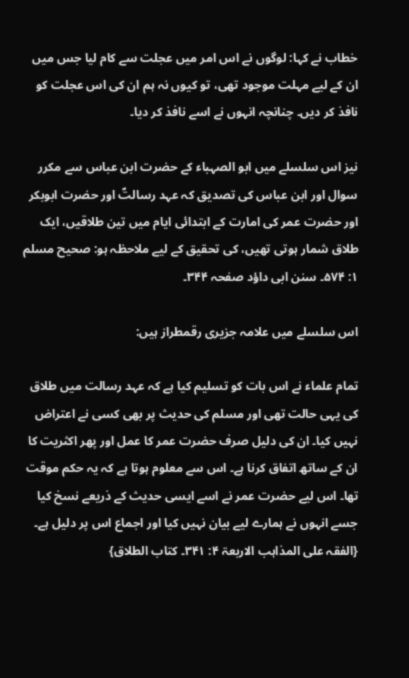خطاب نے کہا: لوگوں نے اس امر میں عجلت سے کام لیا جس میں ان کے لیے مہلت موجود تھی، تو کیوں نہ ہم ان کی اس عجلت کو نافذ کر دیں۔ چنانچہ انہوں نے اسے نافذ کر دیا۔

نیز اس سلسلے میں ابو الصہباء کے حضرت ابن عباس سے مکرر سوال اور ابن عباس کی تصدیق کہ عہد رسالتؐ اور حضرت ابوبکر اور حضرت عمر کی امارت کے ابتدائی ایام میں تین طلاقیں، ایک طلاق شمار ہوتی تھیں، کی تحقیق کے لیے ملاحظہ ہو: صحیح مسلم ۱: ۵۷۴۔ سنن ابی داؤد صفحہ ۳۴۴۔

اس سلسلے میں علامہ جزیری رقمطراز ہیں:

تمام علماء نے اس بات کو تسلیم کیا ہے کہ عہد رسالت میں طلاق کی یہی حالت تھی اور مسلم کی حدیث پر بھی کسی نے اعتراض نہیں کیا۔ ان کی دلیل صرف حضرت عمر کا عمل اور پھر اکثریت کا ان کے ساتھ اتفاق کرنا ہے۔ اس سے معلوم ہوتا ہے کہ یہ حکم موقت تھا۔ اس لیے حضرت عمر نے اسے ایسی حدیث کے ذریعے نسخ کیا جسے انہوں نے ہمارے لیے بیان نہیں کیا اور اجماع اس پر دلیل ہے۔ {الفقہ علی المذاہب الاربعۃ ۴: ۳۴۱۔ کتاب الطلاق}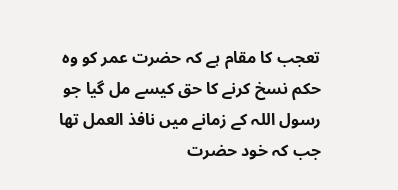تعجب کا مقام ہے کہ حضرت عمر کو وہ حکم نسخ کرنے کا حق کیسے مل گیا جو رسول اللہ کے زمانے میں نافذ العمل تھا جب کہ خود حضرت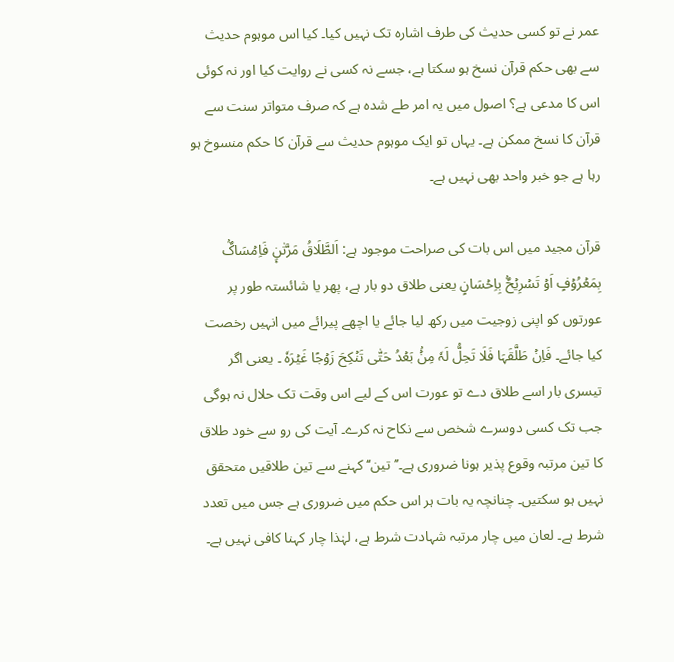عمر نے تو کسی حدیث کی طرف اشارہ تک نہیں کیا۔ کیا اس موہوم حدیث سے بھی حکم قرآن نسخ ہو سکتا ہے، جسے نہ کسی نے روایت کیا اور نہ کوئی اس کا مدعی ہے؟ اصول میں یہ امر طے شدہ ہے کہ صرف متواتر سنت سے قرآن کا نسخ ممکن ہے۔ یہاں تو ایک موہوم حدیث سے قرآن کا حکم منسوخ ہو رہا ہے جو خبر واحد بھی نہیں ہے۔

قرآن مجید میں اس بات کی صراحت موجود ہے: اَلطَّلَاقُ مَرَّتٰنِ۪ فَاِمۡسَاکٌۢ بِمَعۡرُوۡفٍ اَوۡ تَسۡرِیۡحٌۢ بِاِحۡسَانٍ یعنی طلاق دو بار ہے، پھر یا شائستہ طور پر عورتوں کو اپنی زوجیت میں رکھ لیا جائے یا اچھے پیرائے میں انہیں رخصت کیا جائے۔ فَاِنۡ طَلَّقَہَا فَلَا تَحِلُّ لَہٗ مِنۡۢ بَعۡدُ حَتّٰی تَنۡکِحَ زَوۡجًا غَیۡرَہٗ ۔ یعنی اگر تیسری بار اسے طلاق دے تو عورت اس کے لیے اس وقت تک حلال نہ ہوگی جب تک کسی دوسرے شخص سے نکاح نہ کرے۔ آیت کی رو سے خود طلاق کا تین مرتبہ وقوع پذیر ہونا ضروری ہے۔’’تین‘‘ کہنے سے تین طلاقیں متحقق نہیں ہو سکتیں۔ چنانچہ یہ بات ہر اس حکم میں ضروری ہے جس میں تعدد شرط ہے۔ لعان میں چار مرتبہ شہادت شرط ہے، لہٰذا چار کہنا کافی نہیں ہے۔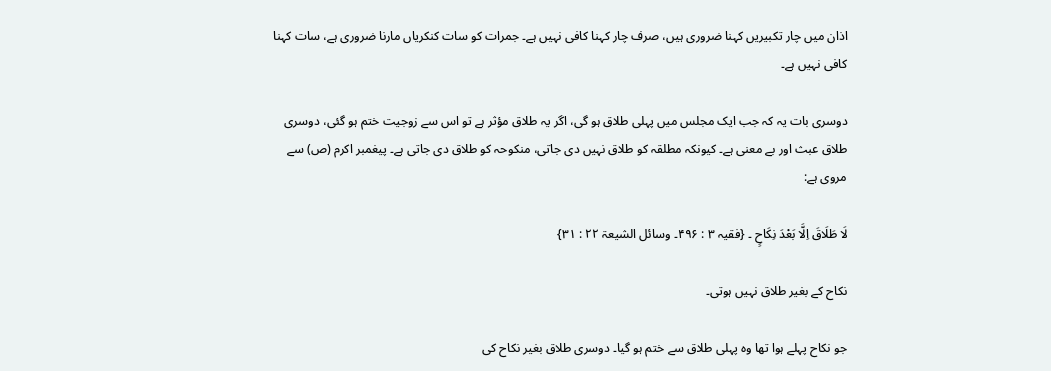اذان میں چار تکبیریں کہنا ضروری ہیں، صرف چار کہنا کافی نہیں ہے۔ جمرات کو سات کنکریاں مارنا ضروری ہے، سات کہنا کافی نہیں ہے۔

دوسری بات یہ کہ جب ایک مجلس میں پہلی طلاق ہو گی، اگر یہ طلاق مؤثر ہے تو اس سے زوجیت ختم ہو گئی، دوسری طلاق عبث اور بے معنی ہے۔ کیونکہ مطلقہ کو طلاق نہیں دی جاتی، منکوحہ کو طلاق دی جاتی ہے۔ پیغمبر اکرم (ص) سے مروی ہے:

لَا طَلَاقَ اِلَّا بَعْدَ نِکَاحٍ ۔ {فقیہ ۳ : ۴۹۶۔ وسائل الشیعۃ ۲۲ : ۳۱}

نکاح کے بغیر طلاق نہیں ہوتی۔

جو نکاح پہلے ہوا تھا وہ پہلی طلاق سے ختم ہو گیا۔ دوسری طلاق بغیر نکاح کی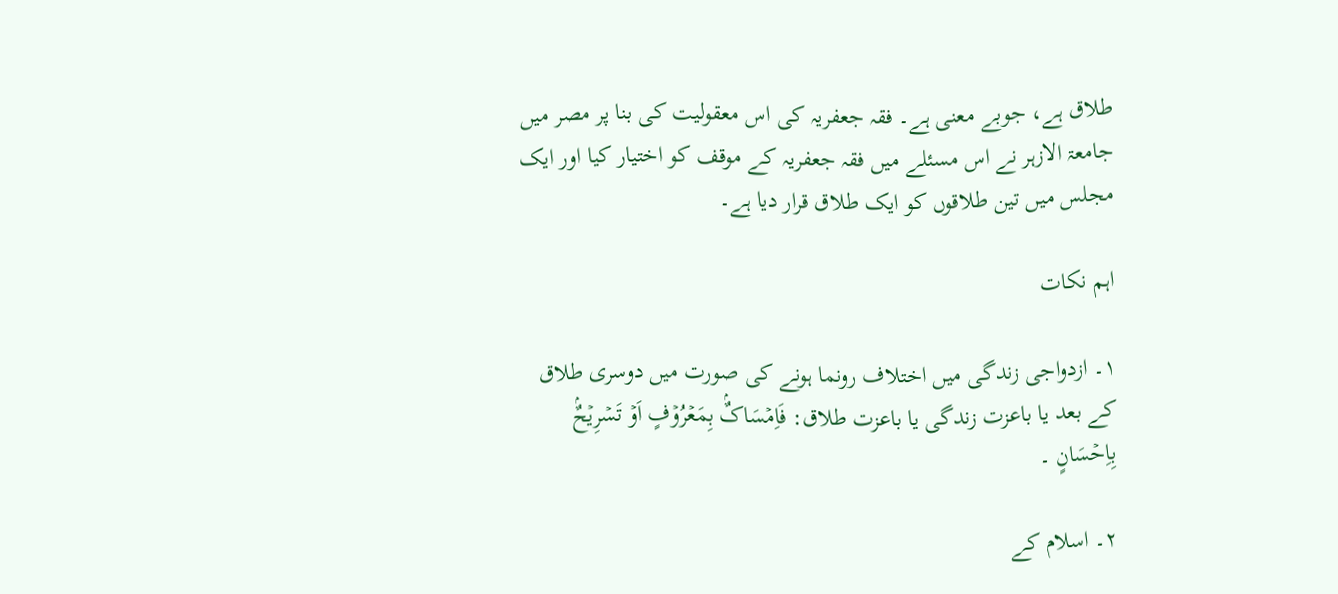طلاق ہے، جوبے معنی ہے۔ فقہ جعفریہ کی اس معقولیت کی بنا پر مصر میں جامعۃ الازہر نے اس مسئلے میں فقہ جعفریہ کے موقف کو اختیار کیا اور ایک مجلس میں تین طلاقوں کو ایک طلاق قرار دیا ہے۔

اہم نکات

۱۔ ازدواجی زندگی میں اختلاف رونما ہونے کی صورت میں دوسری طلاق کے بعد یا باعزت زندگی یا باعزت طلاق: فَاِمۡسَاکٌۢ بِمَعۡرُوۡفٍ اَوۡ تَسۡرِیۡحٌۢ بِاِحۡسَانٍ ۔

۲۔ اسلام کے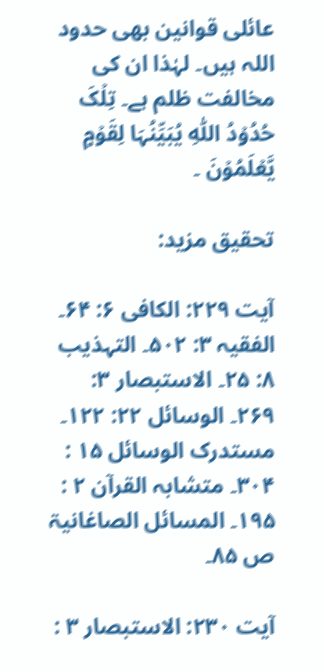عائلی قوانین بھی حدود اللہ ہیں۔ لہٰذا ان کی مخالفت ظلم ہے۔ تِلۡکَ حُدُوۡدُ اللّٰہِ یُبَیِّنُہَا لِقَوۡمٍ یَّعۡلَمُوۡنَ ۔

تحقیق مزید:

آیت ۲۲۹: الکافی ۶: ۶۴۔ الفقیہ ۳: ۵۰۲۔ التہذیب ۸: ۲۵۔ الاستبصار ۳: ۲۶۹۔ الوسائل ۲۲: ۱۲۲۔ مستدرک الوسائل ۱۵ : ۳۰۴۔ متشابہ القرآن ۲ : ۱۹۵۔ المسائل الصاغانیۃ ص ۸۵۔

آیت ۲۳۰: الاستبصار ۳ :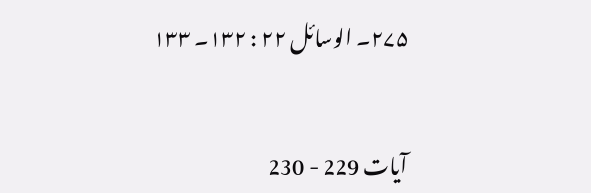۲۷۵۔ الوسائل ۲۲ : ۱۳۲۔ ۱۳۳


آیات 229 - 230